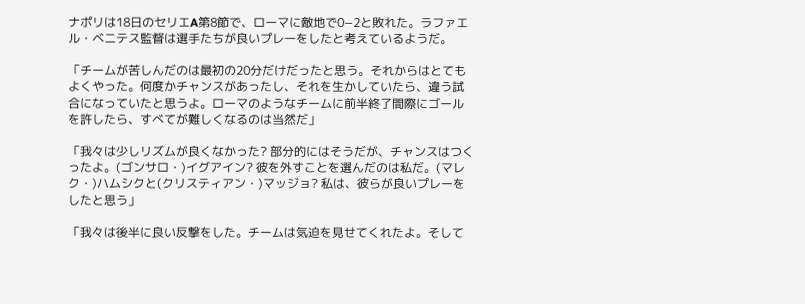ナポリは18日のセリエA第8節で、ローマに敵地で0−2と敗れた。ラファエル・ベニテス監督は選手たちが良いプレーをしたと考えているようだ。

「チームが苦しんだのは最初の20分だけだったと思う。それからはとてもよくやった。何度かチャンスがあったし、それを生かしていたら、違う試合になっていたと思うよ。ローマのようなチームに前半終了間際にゴールを許したら、すべてが難しくなるのは当然だ」

「我々は少しリズムが良くなかった? 部分的にはそうだが、チャンスはつくったよ。(ゴンサロ・)イグアイン? 彼を外すことを選んだのは私だ。(マレク・)ハムシクと(クリスティアン・)マッジョ? 私は、彼らが良いプレーをしたと思う」

「我々は後半に良い反撃をした。チームは気迫を見せてくれたよ。そして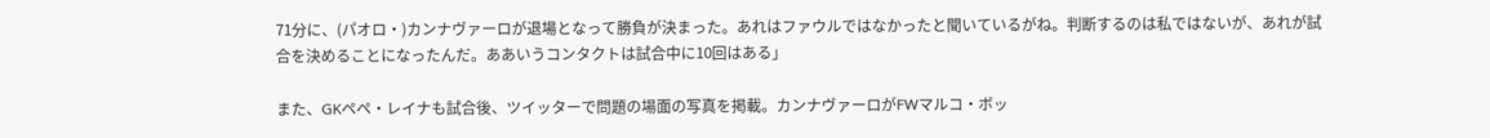71分に、(パオロ・)カンナヴァーロが退場となって勝負が決まった。あれはファウルではなかったと聞いているがね。判断するのは私ではないが、あれが試合を決めることになったんだ。ああいうコンタクトは試合中に10回はある」

また、GKペペ・レイナも試合後、ツイッターで問題の場面の写真を掲載。カンナヴァーロがFWマルコ・ボッ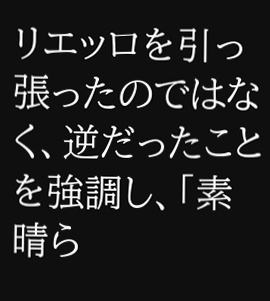リエッロを引っ張ったのではなく、逆だったことを強調し、「素晴ら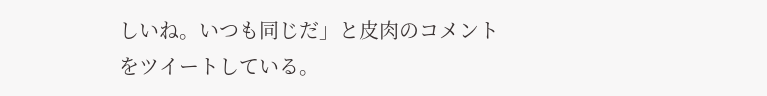しいね。いつも同じだ」と皮肉のコメントをツイートしている。